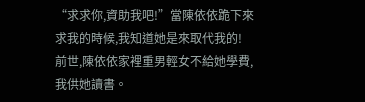“求求你,資助我吧!”當陳依依跪下來求我的時候,我知道她是來取代我的!
前世,陳依依家裡重男輕女不給她學費,我供她讀書。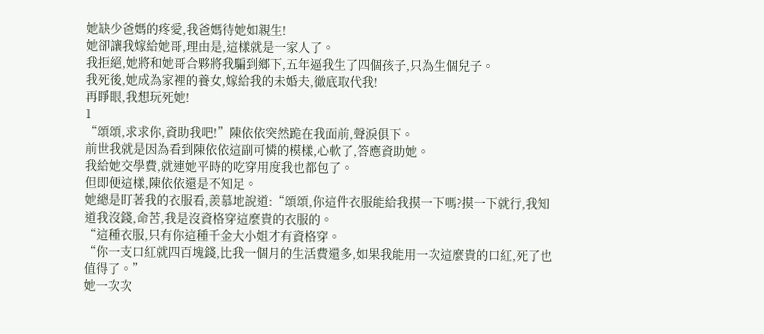她缺少爸媽的疼愛,我爸媽待她如親生!
她卻讓我嫁給她哥,理由是,這樣就是一家人了。
我拒絕,她將和她哥合夥將我騙到鄉下,五年逼我生了四個孩子,只為生個兒子。
我死後,她成為家裡的養女,嫁給我的未婚夫,徹底取代我!
再睜眼,我想玩死她!
1
“頌頌,求求你,資助我吧!”陳依依突然跪在我面前,聲淚俱下。
前世我就是因為看到陳依依這副可憐的模樣,心軟了,答應資助她。
我給她交學費,就連她平時的吃穿用度我也都包了。
但即便這樣,陳依依還是不知足。
她總是盯著我的衣服看,羨慕地說道:“頌頌,你這件衣服能給我摸一下嗎?摸一下就行,我知道我沒錢,命苦,我是沒資格穿這麼貴的衣服的。
“這種衣服,只有你這種千金大小姐才有資格穿。
“你一支口紅就四百塊錢,比我一個月的生活費還多,如果我能用一次這麼貴的口紅,死了也值得了。”
她一次次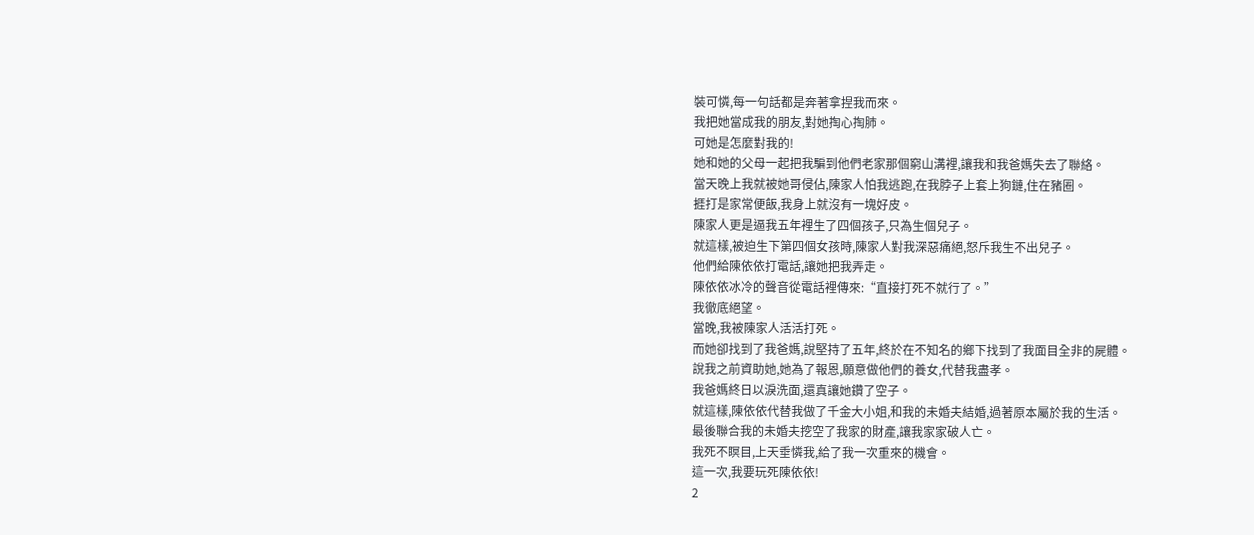裝可憐,每一句話都是奔著拿捏我而來。
我把她當成我的朋友,對她掏心掏肺。
可她是怎麼對我的!
她和她的父母一起把我騙到他們老家那個窮山溝裡,讓我和我爸媽失去了聯絡。
當天晚上我就被她哥侵佔,陳家人怕我逃跑,在我脖子上套上狗鏈,住在豬圈。
捱打是家常便飯,我身上就沒有一塊好皮。
陳家人更是逼我五年裡生了四個孩子,只為生個兒子。
就這樣,被迫生下第四個女孩時,陳家人對我深惡痛絕,怒斥我生不出兒子。
他們給陳依依打電話,讓她把我弄走。
陳依依冰冷的聲音從電話裡傳來:“直接打死不就行了。”
我徹底絕望。
當晚,我被陳家人活活打死。
而她卻找到了我爸媽,說堅持了五年,終於在不知名的鄉下找到了我面目全非的屍體。
說我之前資助她,她為了報恩,願意做他們的養女,代替我盡孝。
我爸媽終日以淚洗面,還真讓她鑽了空子。
就這樣,陳依依代替我做了千金大小姐,和我的未婚夫結婚,過著原本屬於我的生活。
最後聯合我的未婚夫挖空了我家的財產,讓我家家破人亡。
我死不瞑目,上天垂憐我,給了我一次重來的機會。
這一次,我要玩死陳依依!
2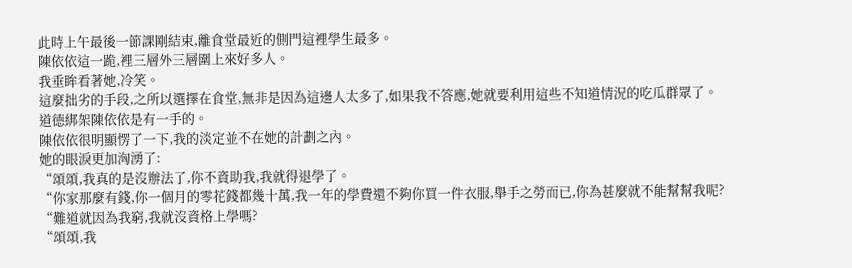此時上午最後一節課剛結束,離食堂最近的側門這裡學生最多。
陳依依這一跪,裡三層外三層圍上來好多人。
我垂眸看著她,冷笑。
這麼拙劣的手段,之所以選擇在食堂,無非是因為這邊人太多了,如果我不答應,她就要利用這些不知道情況的吃瓜群眾了。
道德綁架陳依依是有一手的。
陳依依很明顯愣了一下,我的淡定並不在她的計劃之內。
她的眼淚更加洶湧了:
“頌頌,我真的是沒辦法了,你不資助我,我就得退學了。
“你家那麼有錢,你一個月的零花錢都幾十萬,我一年的學費還不夠你買一件衣服,舉手之勞而已,你為甚麼就不能幫幫我呢?
“難道就因為我窮,我就沒資格上學嗎?
“頌頌,我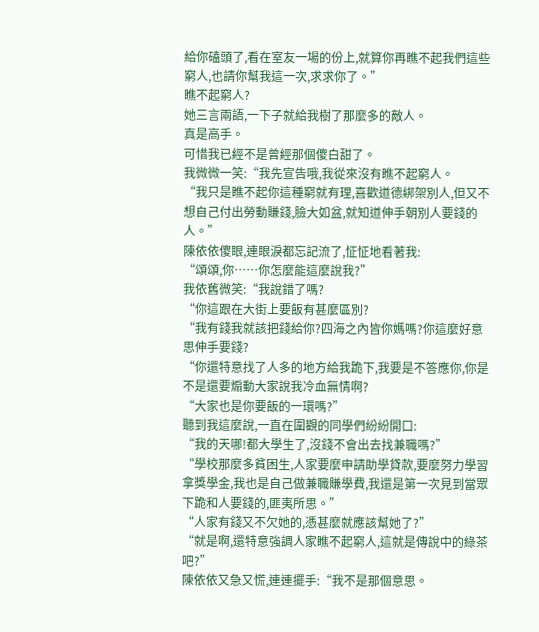給你磕頭了,看在室友一場的份上,就算你再瞧不起我們這些窮人,也請你幫我這一次,求求你了。”
瞧不起窮人?
她三言兩語,一下子就給我樹了那麼多的敵人。
真是高手。
可惜我已經不是曾經那個傻白甜了。
我微微一笑:“我先宣告哦,我從來沒有瞧不起窮人。
“我只是瞧不起你這種窮就有理,喜歡道德綁架別人,但又不想自己付出勞動賺錢,臉大如盆,就知道伸手朝別人要錢的人。”
陳依依傻眼,連眼淚都忘記流了,怔怔地看著我:
“頌頌,你……你怎麼能這麼說我?”
我依舊微笑:“我說錯了嗎?
“你這跟在大街上要飯有甚麼區別?
“我有錢我就該把錢給你?四海之內皆你媽嗎?你這麼好意思伸手要錢?
“你還特意找了人多的地方給我跪下,我要是不答應你,你是不是還要煽動大家說我冷血無情啊?
“大家也是你要飯的一環嗎?”
聽到我這麼說,一直在圍觀的同學們紛紛開口:
“我的天哪!都大學生了,沒錢不會出去找兼職嗎?”
“學校那麼多貧困生,人家要麼申請助學貸款,要麼努力學習拿獎學金,我也是自己做兼職賺學費,我還是第一次見到當眾下跪和人要錢的,匪夷所思。”
“人家有錢又不欠她的,憑甚麼就應該幫她了?”
“就是啊,還特意強調人家瞧不起窮人,這就是傳說中的綠茶吧?”
陳依依又急又慌,連連擺手:“我不是那個意思。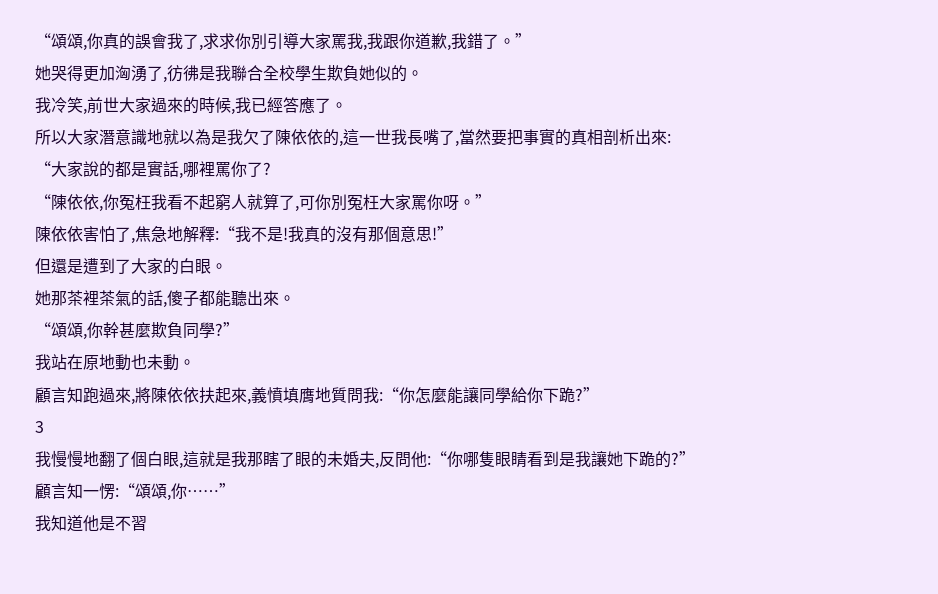“頌頌,你真的誤會我了,求求你別引導大家罵我,我跟你道歉,我錯了。”
她哭得更加洶湧了,彷彿是我聯合全校學生欺負她似的。
我冷笑,前世大家過來的時候,我已經答應了。
所以大家潛意識地就以為是我欠了陳依依的,這一世我長嘴了,當然要把事實的真相剖析出來:
“大家說的都是實話,哪裡罵你了?
“陳依依,你冤枉我看不起窮人就算了,可你別冤枉大家罵你呀。”
陳依依害怕了,焦急地解釋:“我不是!我真的沒有那個意思!”
但還是遭到了大家的白眼。
她那茶裡茶氣的話,傻子都能聽出來。
“頌頌,你幹甚麼欺負同學?”
我站在原地動也未動。
顧言知跑過來,將陳依依扶起來,義憤填膺地質問我:“你怎麼能讓同學給你下跪?”
3
我慢慢地翻了個白眼,這就是我那瞎了眼的未婚夫,反問他:“你哪隻眼睛看到是我讓她下跪的?”
顧言知一愣:“頌頌,你……”
我知道他是不習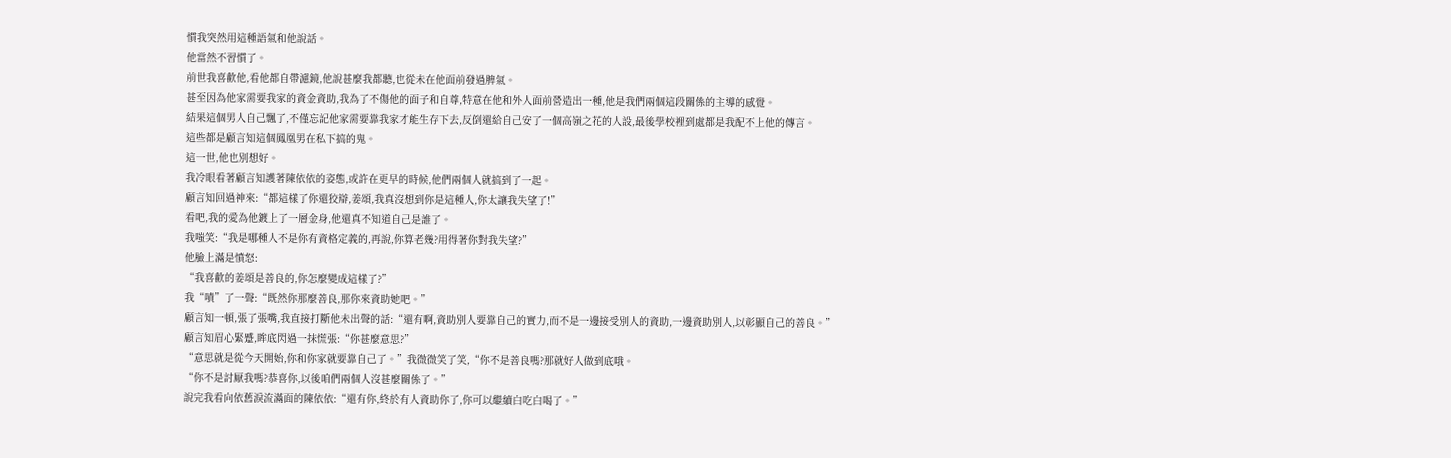慣我突然用這種語氣和他說話。
他當然不習慣了。
前世我喜歡他,看他都自帶濾鏡,他說甚麼我都聽,也從未在他面前發過脾氣。
甚至因為他家需要我家的資金資助,我為了不傷他的面子和自尊,特意在他和外人面前營造出一種,他是我們兩個這段關係的主導的感覺。
結果這個男人自己飄了,不僅忘記他家需要靠我家才能生存下去,反倒還給自己安了一個高嶺之花的人設,最後學校裡到處都是我配不上他的傳言。
這些都是顧言知這個鳳凰男在私下搞的鬼。
這一世,他也別想好。
我冷眼看著顧言知護著陳依依的姿態,或許在更早的時候,他們兩個人就搞到了一起。
顧言知回過神來:“都這樣了你還狡辯,姜頌,我真沒想到你是這種人,你太讓我失望了!”
看吧,我的愛為他鍍上了一層金身,他還真不知道自己是誰了。
我嗤笑:“我是哪種人不是你有資格定義的,再說,你算老幾?用得著你對我失望?”
他臉上滿是憤怒:
“我喜歡的姜頌是善良的,你怎麼變成這樣了?”
我“嘖”了一聲:“既然你那麼善良,那你來資助她吧。”
顧言知一頓,張了張嘴,我直接打斷他未出聲的話:“還有啊,資助別人要靠自己的實力,而不是一邊接受別人的資助,一邊資助別人,以彰顯自己的善良。”
顧言知眉心緊蹙,眸底閃過一抹慌張:“你甚麼意思?”
“意思就是從今天開始,你和你家就要靠自己了。”我微微笑了笑,“你不是善良嗎?那就好人做到底哦。
“你不是討厭我嗎?恭喜你,以後咱們兩個人沒甚麼關係了。”
說完我看向依舊淚流滿面的陳依依:“還有你,終於有人資助你了,你可以繼續白吃白喝了。”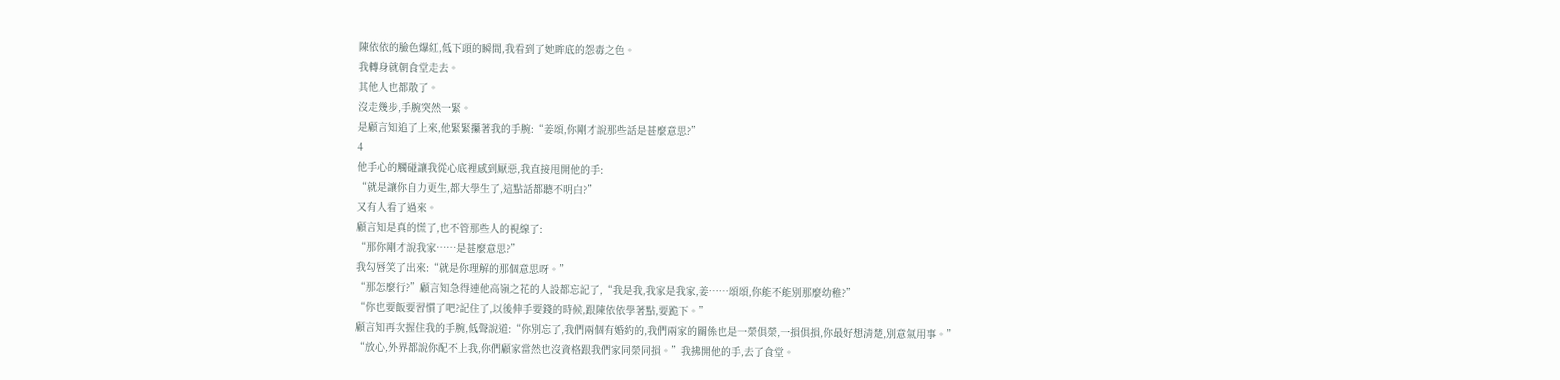陳依依的臉色爆紅,低下頭的瞬間,我看到了她眸底的怨毒之色。
我轉身就朝食堂走去。
其他人也都散了。
沒走幾步,手腕突然一緊。
是顧言知追了上來,他緊緊攥著我的手腕:“姜頌,你剛才說那些話是甚麼意思?”
4
他手心的觸碰讓我從心底裡感到厭惡,我直接甩開他的手:
“就是讓你自力更生,都大學生了,這點話都聽不明白?”
又有人看了過來。
顧言知是真的慌了,也不管那些人的視線了:
“那你剛才說我家……是甚麼意思?”
我勾唇笑了出來:“就是你理解的那個意思呀。”
“那怎麼行?”顧言知急得連他高嶺之花的人設都忘記了,“我是我,我家是我家,姜……頌頌,你能不能別那麼幼稚?”
“你也要飯要習慣了吧?記住了,以後伸手要錢的時候,跟陳依依學著點,要跪下。”
顧言知再次握住我的手腕,低聲說道:“你別忘了,我們兩個有婚約的,我們兩家的關係也是一榮俱榮,一損俱損,你最好想清楚,別意氣用事。”
“放心,外界都說你配不上我,你們顧家當然也沒資格跟我們家同榮同損。”我拂開他的手,去了食堂。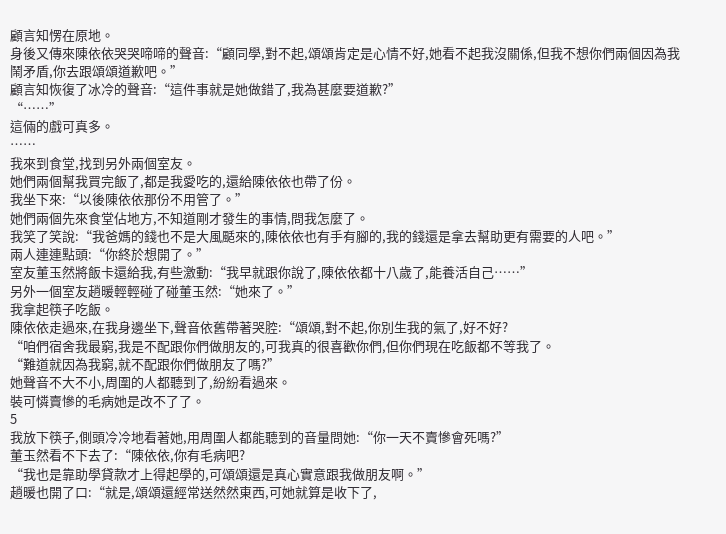顧言知愣在原地。
身後又傳來陳依依哭哭啼啼的聲音:“顧同學,對不起,頌頌肯定是心情不好,她看不起我沒關係,但我不想你們兩個因為我鬧矛盾,你去跟頌頌道歉吧。”
顧言知恢復了冰冷的聲音:“這件事就是她做錯了,我為甚麼要道歉?”
“……”
這倆的戲可真多。
……
我來到食堂,找到另外兩個室友。
她們兩個幫我買完飯了,都是我愛吃的,還給陳依依也帶了份。
我坐下來:“以後陳依依那份不用管了。”
她們兩個先來食堂佔地方,不知道剛才發生的事情,問我怎麼了。
我笑了笑說:“我爸媽的錢也不是大風颳來的,陳依依也有手有腳的,我的錢還是拿去幫助更有需要的人吧。”
兩人連連點頭:“你終於想開了。”
室友董玉然將飯卡還給我,有些激動:“我早就跟你說了,陳依依都十八歲了,能養活自己……”
另外一個室友趙暖輕輕碰了碰董玉然:“她來了。”
我拿起筷子吃飯。
陳依依走過來,在我身邊坐下,聲音依舊帶著哭腔:“頌頌,對不起,你別生我的氣了,好不好?
“咱們宿舍我最窮,我是不配跟你們做朋友的,可我真的很喜歡你們,但你們現在吃飯都不等我了。
“難道就因為我窮,就不配跟你們做朋友了嗎?”
她聲音不大不小,周圍的人都聽到了,紛紛看過來。
裝可憐賣慘的毛病她是改不了了。
5
我放下筷子,側頭冷冷地看著她,用周圍人都能聽到的音量問她:“你一天不賣慘會死嗎?”
董玉然看不下去了:“陳依依,你有毛病吧?
“我也是靠助學貸款才上得起學的,可頌頌還是真心實意跟我做朋友啊。”
趙暖也開了口:“就是,頌頌還經常送然然東西,可她就算是收下了,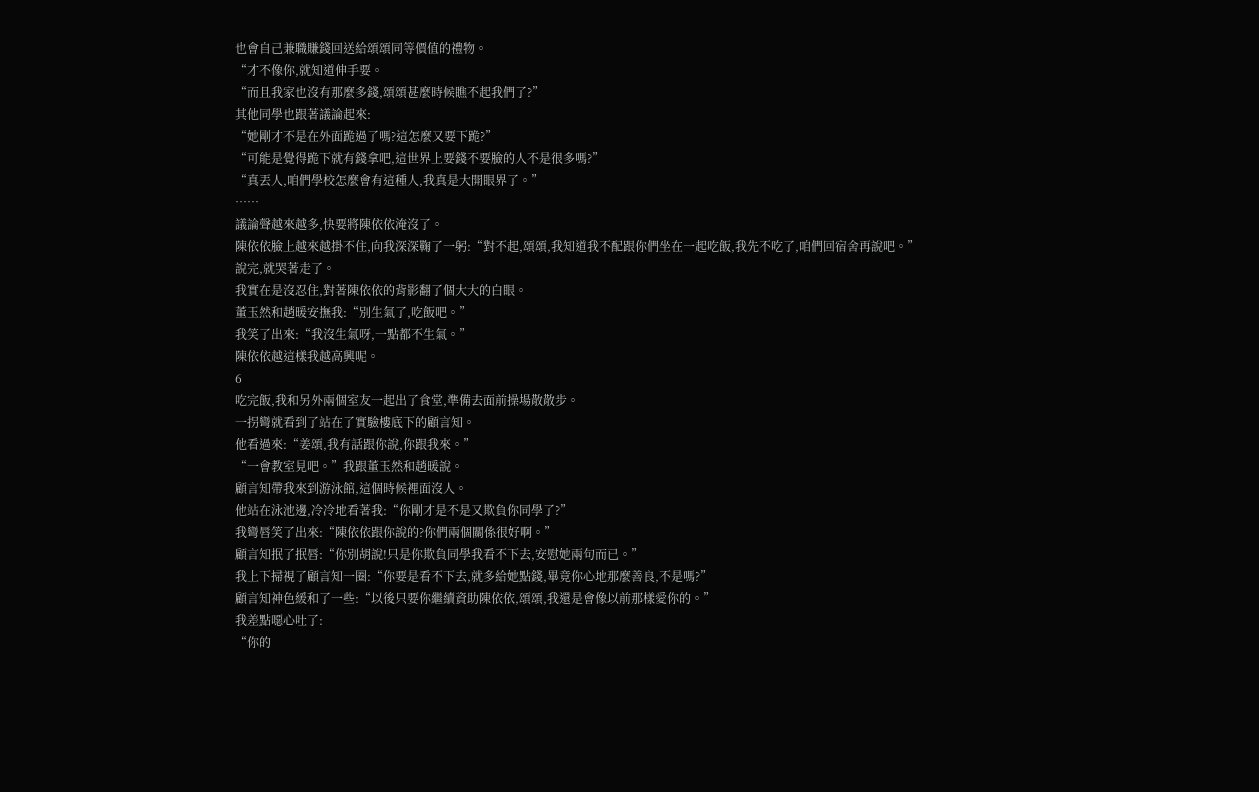也會自己兼職賺錢回送給頌頌同等價值的禮物。
“才不像你,就知道伸手要。
“而且我家也沒有那麼多錢,頌頌甚麼時候瞧不起我們了?”
其他同學也跟著議論起來:
“她剛才不是在外面跪過了嗎?這怎麼又要下跪?”
“可能是覺得跪下就有錢拿吧,這世界上要錢不要臉的人不是很多嗎?”
“真丟人,咱們學校怎麼會有這種人,我真是大開眼界了。”
……
議論聲越來越多,快要將陳依依淹沒了。
陳依依臉上越來越掛不住,向我深深鞠了一躬:“對不起,頌頌,我知道我不配跟你們坐在一起吃飯,我先不吃了,咱們回宿舍再說吧。”
說完,就哭著走了。
我實在是沒忍住,對著陳依依的背影翻了個大大的白眼。
董玉然和趙暖安撫我:“別生氣了,吃飯吧。”
我笑了出來:“我沒生氣呀,一點都不生氣。”
陳依依越這樣我越高興呢。
6
吃完飯,我和另外兩個室友一起出了食堂,準備去面前操場散散步。
一拐彎就看到了站在了實驗樓底下的顧言知。
他看過來:“姜頌,我有話跟你說,你跟我來。”
“一會教室見吧。”我跟董玉然和趙暖說。
顧言知帶我來到游泳館,這個時候裡面沒人。
他站在泳池邊,冷冷地看著我:“你剛才是不是又欺負你同學了?”
我彎唇笑了出來:“陳依依跟你說的?你們兩個關係很好啊。”
顧言知抿了抿唇:“你別胡說!只是你欺負同學我看不下去,安慰她兩句而已。”
我上下掃視了顧言知一圈:“你要是看不下去,就多給她點錢,畢竟你心地那麼善良,不是嗎?”
顧言知神色緩和了一些:“以後只要你繼續資助陳依依,頌頌,我還是會像以前那樣愛你的。”
我差點噁心吐了:
“你的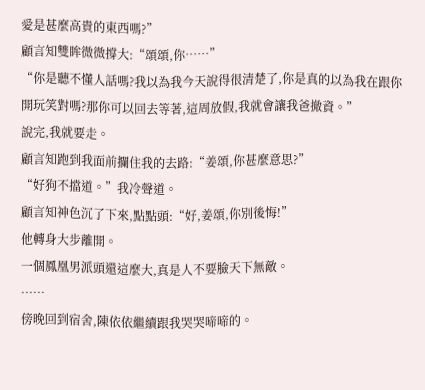愛是甚麼高貴的東西嗎?”
顧言知雙眸微微撐大:“頌頌,你……”
“你是聽不懂人話嗎?我以為我今天說得很清楚了,你是真的以為我在跟你開玩笑對嗎?那你可以回去等著,這周放假,我就會讓我爸撤資。”
說完,我就要走。
顧言知跑到我面前攔住我的去路:“姜頌,你甚麼意思?”
“好狗不擋道。”我冷聲道。
顧言知神色沉了下來,點點頭:“好,姜頌,你別後悔!”
他轉身大步離開。
一個鳳凰男派頭還這麼大,真是人不要臉天下無敵。
……
傍晚回到宿舍,陳依依繼續跟我哭哭啼啼的。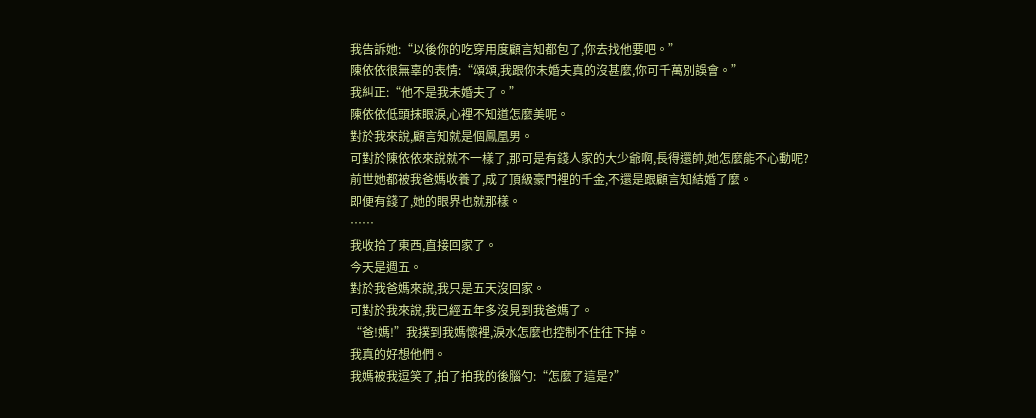我告訴她:“以後你的吃穿用度顧言知都包了,你去找他要吧。”
陳依依很無辜的表情:“頌頌,我跟你未婚夫真的沒甚麼,你可千萬別誤會。”
我糾正:“他不是我未婚夫了。”
陳依依低頭抹眼淚,心裡不知道怎麼美呢。
對於我來說,顧言知就是個鳳凰男。
可對於陳依依來說就不一樣了,那可是有錢人家的大少爺啊,長得還帥,她怎麼能不心動呢?
前世她都被我爸媽收養了,成了頂級豪門裡的千金,不還是跟顧言知結婚了麼。
即便有錢了,她的眼界也就那樣。
……
我收拾了東西,直接回家了。
今天是週五。
對於我爸媽來說,我只是五天沒回家。
可對於我來說,我已經五年多沒見到我爸媽了。
“爸!媽!”我撲到我媽懷裡,淚水怎麼也控制不住往下掉。
我真的好想他們。
我媽被我逗笑了,拍了拍我的後腦勺:“怎麼了這是?”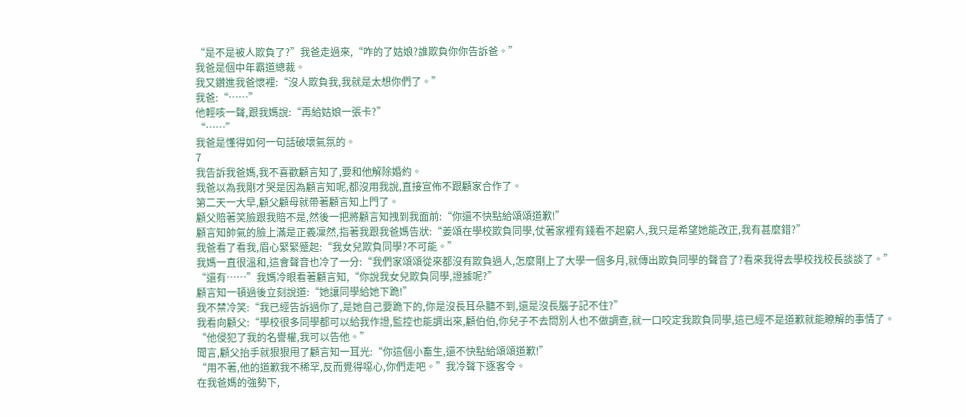“是不是被人欺負了?”我爸走過來,“咋的了姑娘?誰欺負你你告訴爸。”
我爸是個中年霸道總裁。
我又鑽進我爸懷裡:“沒人欺負我,我就是太想你們了。”
我爸:“……”
他輕咳一聲,跟我媽說:“再給姑娘一張卡?”
“……”
我爸是懂得如何一句話破壞氣氛的。
7
我告訴我爸媽,我不喜歡顧言知了,要和他解除婚約。
我爸以為我剛才哭是因為顧言知呢,都沒用我說,直接宣佈不跟顧家合作了。
第二天一大早,顧父顧母就帶著顧言知上門了。
顧父賠著笑臉跟我賠不是,然後一把將顧言知拽到我面前:“你還不快點給頌頌道歉!”
顧言知帥氣的臉上滿是正義凜然,指著我跟我爸媽告狀:“姜頌在學校欺負同學,仗著家裡有錢看不起窮人,我只是希望她能改正,我有甚麼錯?”
我爸看了看我,眉心緊緊蹙起:“我女兒欺負同學?不可能。”
我媽一直很溫和,這會聲音也冷了一分:“我們家頌頌從來都沒有欺負過人,怎麼剛上了大學一個多月,就傳出欺負同學的聲音了?看來我得去學校找校長談談了。”
“還有……”我媽冷眼看著顧言知,“你說我女兒欺負同學,證據呢?”
顧言知一頓過後立刻說道:“她讓同學給她下跪!”
我不禁冷笑:“我已經告訴過你了,是她自己要跪下的,你是沒長耳朵聽不到,還是沒長腦子記不住?”
我看向顧父:“學校很多同學都可以給我作證,監控也能調出來,顧伯伯,你兒子不去問別人也不做調查,就一口咬定我欺負同學,這已經不是道歉就能瞭解的事情了。
“他侵犯了我的名譽權,我可以告他。”
聞言,顧父抬手就狠狠甩了顧言知一耳光:“你這個小畜生,還不快點給頌頌道歉!”
“用不著,他的道歉我不稀罕,反而覺得噁心,你們走吧。”我冷聲下逐客令。
在我爸媽的強勢下,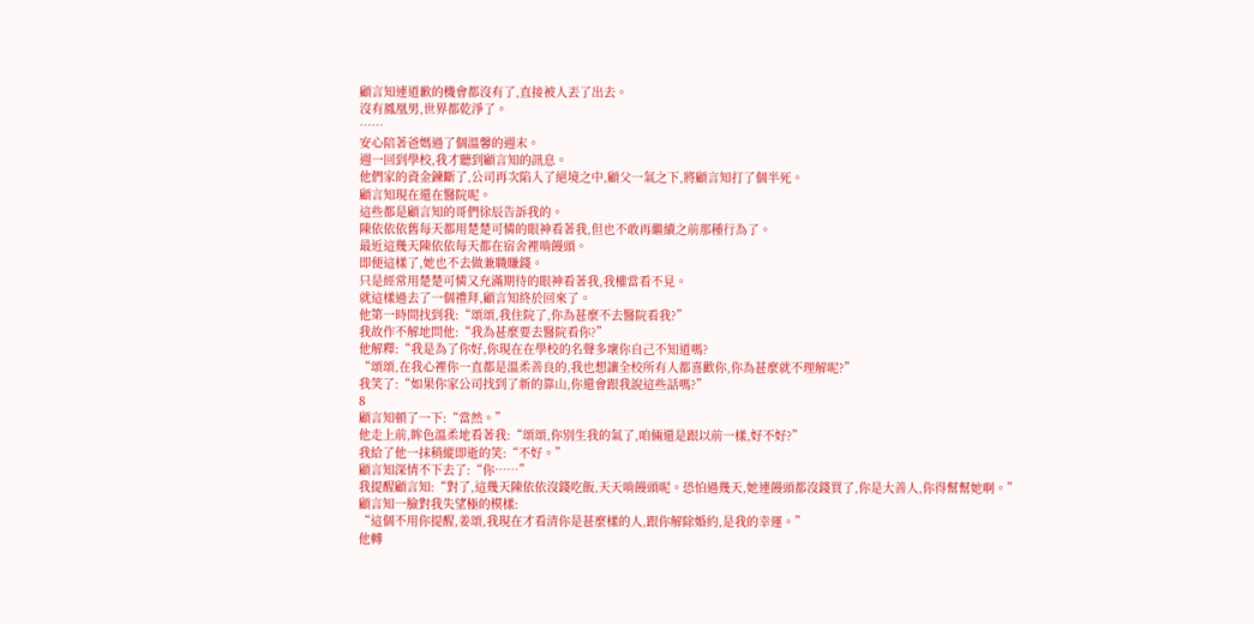顧言知連道歉的機會都沒有了,直接被人丟了出去。
沒有鳳凰男,世界都乾淨了。
……
安心陪著爸媽過了個溫馨的週末。
週一回到學校,我才聽到顧言知的訊息。
他們家的資金鍊斷了,公司再次陷入了絕境之中,顧父一氣之下,將顧言知打了個半死。
顧言知現在還在醫院呢。
這些都是顧言知的哥們徐辰告訴我的。
陳依依依舊每天都用楚楚可憐的眼神看著我,但也不敢再繼續之前那種行為了。
最近這幾天陳依依每天都在宿舍裡啃饅頭。
即便這樣了,她也不去做兼職賺錢。
只是經常用楚楚可憐又充滿期待的眼神看著我,我權當看不見。
就這樣過去了一個禮拜,顧言知終於回來了。
他第一時間找到我:“頌頌,我住院了,你為甚麼不去醫院看我?”
我故作不解地問他:“我為甚麼要去醫院看你?”
他解釋:“我是為了你好,你現在在學校的名聲多壞你自己不知道嗎?
“頌頌,在我心裡你一直都是溫柔善良的,我也想讓全校所有人都喜歡你,你為甚麼就不理解呢?”
我笑了:“如果你家公司找到了新的靠山,你還會跟我說這些話嗎?”
8
顧言知頓了一下:“當然。”
他走上前,眸色溫柔地看著我:“頌頌,你別生我的氣了,咱倆還是跟以前一樣,好不好?”
我給了他一抹稍縱即逝的笑:“不好。”
顧言知深情不下去了:“你……”
我提醒顧言知:“對了,這幾天陳依依沒錢吃飯,天天啃饅頭呢。恐怕過幾天,她連饅頭都沒錢買了,你是大善人,你得幫幫她啊。”
顧言知一臉對我失望極的模樣:
“這個不用你提醒,姜頌,我現在才看清你是甚麼樣的人,跟你解除婚約,是我的幸運。”
他轉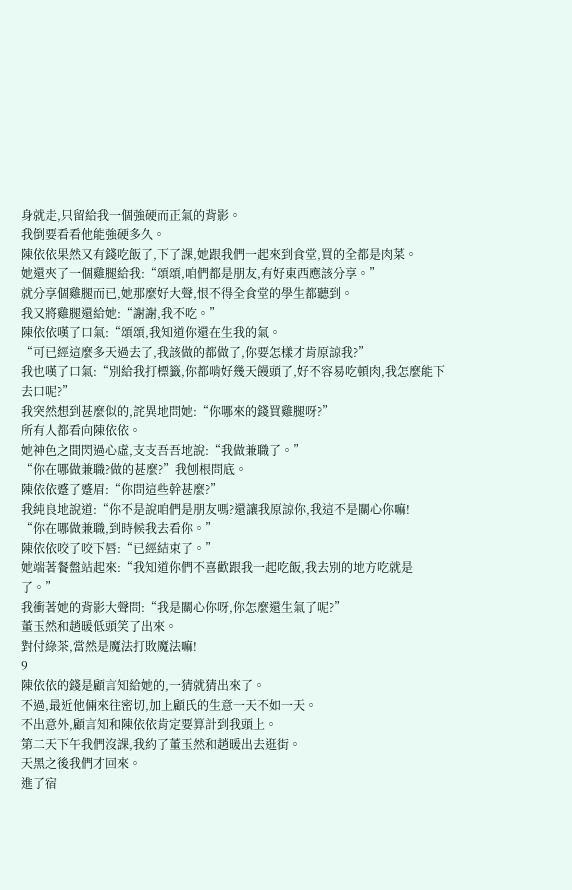身就走,只留給我一個強硬而正氣的背影。
我倒要看看他能強硬多久。
陳依依果然又有錢吃飯了,下了課,她跟我們一起來到食堂,買的全都是肉菜。
她還夾了一個雞腿給我:“頌頌,咱們都是朋友,有好東西應該分享。”
就分享個雞腿而已,她那麼好大聲,恨不得全食堂的學生都聽到。
我又將雞腿還給她:“謝謝,我不吃。”
陳依依嘆了口氣:“頌頌,我知道你還在生我的氣。
“可已經這麼多天過去了,我該做的都做了,你要怎樣才肯原諒我?”
我也嘆了口氣:“別給我打標籤,你都啃好幾天饅頭了,好不容易吃頓肉,我怎麼能下去口呢?”
我突然想到甚麼似的,詫異地問她:“你哪來的錢買雞腿呀?”
所有人都看向陳依依。
她神色之間閃過心虛,支支吾吾地說:“我做兼職了。”
“你在哪做兼職?做的甚麼?”我刨根問底。
陳依依蹙了蹙眉:“你問這些幹甚麼?”
我純良地說道:“你不是說咱們是朋友嗎?還讓我原諒你,我這不是關心你嘛!
“你在哪做兼職,到時候我去看你。”
陳依依咬了咬下唇:“已經結束了。”
她端著餐盤站起來:“我知道你們不喜歡跟我一起吃飯,我去別的地方吃就是了。”
我衝著她的背影大聲問:“我是關心你呀,你怎麼還生氣了呢?”
董玉然和趙暖低頭笑了出來。
對付綠茶,當然是魔法打敗魔法嘛!
9
陳依依的錢是顧言知給她的,一猜就猜出來了。
不過,最近他倆來往密切,加上顧氏的生意一天不如一天。
不出意外,顧言知和陳依依肯定要算計到我頭上。
第二天下午我們沒課,我約了董玉然和趙暖出去逛街。
天黑之後我們才回來。
進了宿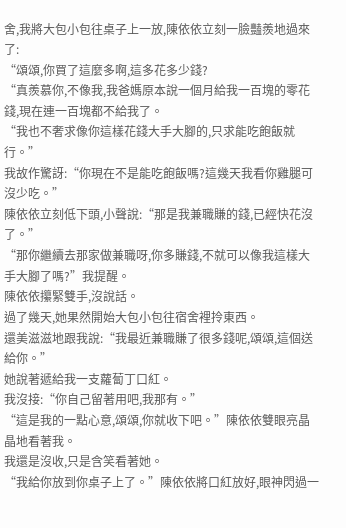舍,我將大包小包往桌子上一放,陳依依立刻一臉豔羨地過來了:
“頌頌,你買了這麼多啊,這多花多少錢?
“真羨慕你,不像我,我爸媽原本說一個月給我一百塊的零花錢,現在連一百塊都不給我了。
“我也不奢求像你這樣花錢大手大腳的,只求能吃飽飯就行。”
我故作驚訝:“你現在不是能吃飽飯嗎?這幾天我看你雞腿可沒少吃。”
陳依依立刻低下頭,小聲說:“那是我兼職賺的錢,已經快花沒了。”
“那你繼續去那家做兼職呀,你多賺錢,不就可以像我這樣大手大腳了嗎?”我提醒。
陳依依攥緊雙手,沒說話。
過了幾天,她果然開始大包小包往宿舍裡拎東西。
還美滋滋地跟我說:“我最近兼職賺了很多錢呢,頌頌,這個送給你。”
她說著遞給我一支蘿蔔丁口紅。
我沒接:“你自己留著用吧,我那有。”
“這是我的一點心意,頌頌,你就收下吧。”陳依依雙眼亮晶晶地看著我。
我還是沒收,只是含笑看著她。
“我給你放到你桌子上了。”陳依依將口紅放好,眼神閃過一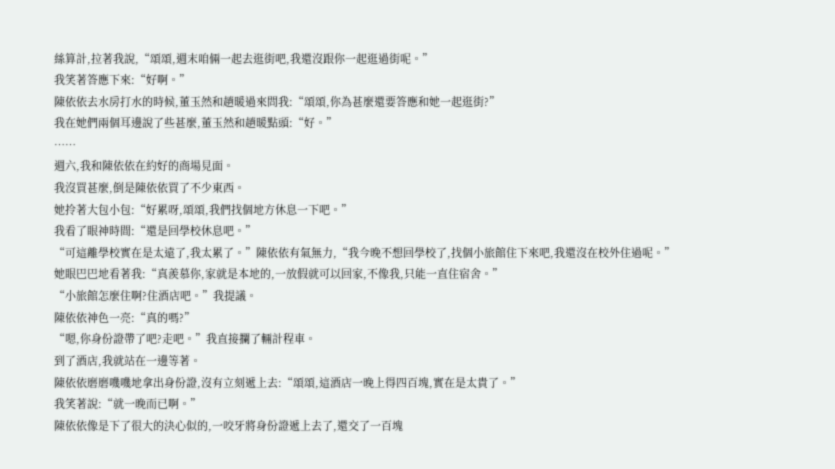絲算計,拉著我說,“頌頌,週末咱倆一起去逛街吧,我還沒跟你一起逛過街呢。”
我笑著答應下來:“好啊。”
陳依依去水房打水的時候,董玉然和趙暖過來問我:“頌頌,你為甚麼還要答應和她一起逛街?”
我在她們兩個耳邊說了些甚麼,董玉然和趙暖點頭:“好。”
……
週六,我和陳依依在約好的商場見面。
我沒買甚麼,倒是陳依依買了不少東西。
她拎著大包小包:“好累呀,頌頌,我們找個地方休息一下吧。”
我看了眼神時間:“還是回學校休息吧。”
“可這離學校實在是太遠了,我太累了。”陳依依有氣無力,“我今晚不想回學校了,找個小旅館住下來吧,我還沒在校外住過呢。”
她眼巴巴地看著我:“真羨慕你,家就是本地的,一放假就可以回家,不像我,只能一直住宿舍。”
“小旅館怎麼住啊?住酒店吧。”我提議。
陳依依神色一亮:“真的嗎?”
“嗯,你身份證帶了吧?走吧。”我直接攔了輛計程車。
到了酒店,我就站在一邊等著。
陳依依磨磨嘰嘰地拿出身份證,沒有立刻遞上去:“頌頌,這酒店一晚上得四百塊,實在是太貴了。”
我笑著說:“就一晚而已啊。”
陳依依像是下了很大的決心似的,一咬牙將身份證遞上去了,還交了一百塊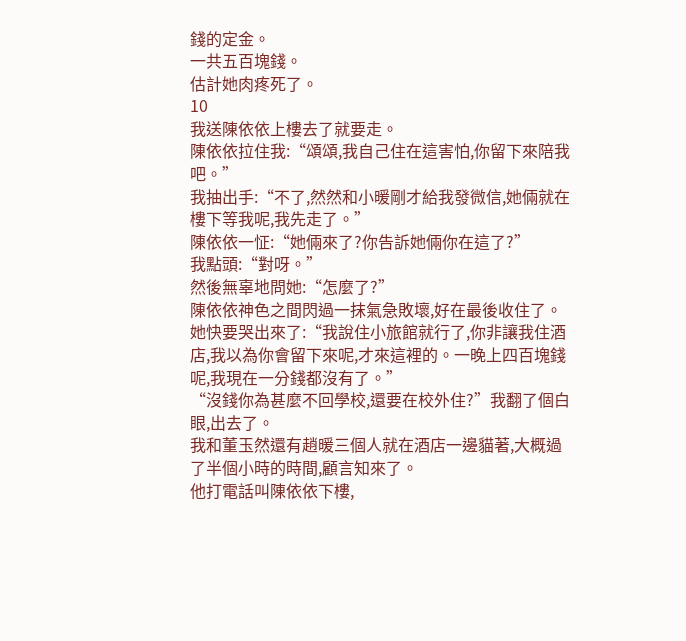錢的定金。
一共五百塊錢。
估計她肉疼死了。
10
我送陳依依上樓去了就要走。
陳依依拉住我:“頌頌,我自己住在這害怕,你留下來陪我吧。”
我抽出手:“不了,然然和小暖剛才給我發微信,她倆就在樓下等我呢,我先走了。”
陳依依一怔:“她倆來了?你告訴她倆你在這了?”
我點頭:“對呀。”
然後無辜地問她:“怎麼了?”
陳依依神色之間閃過一抹氣急敗壞,好在最後收住了。
她快要哭出來了:“我說住小旅館就行了,你非讓我住酒店,我以為你會留下來呢,才來這裡的。一晚上四百塊錢呢,我現在一分錢都沒有了。”
“沒錢你為甚麼不回學校,還要在校外住?”我翻了個白眼,出去了。
我和董玉然還有趙暖三個人就在酒店一邊貓著,大概過了半個小時的時間,顧言知來了。
他打電話叫陳依依下樓,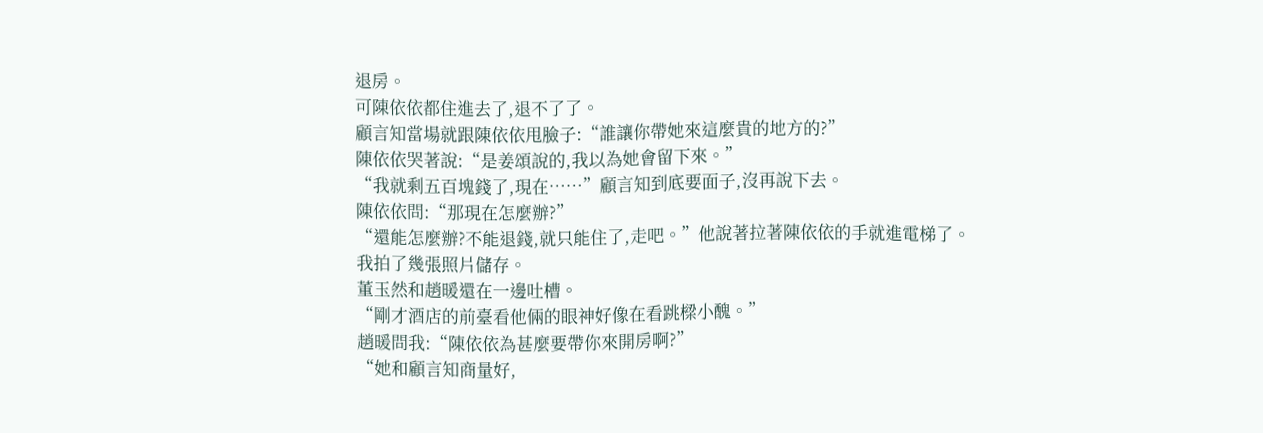退房。
可陳依依都住進去了,退不了了。
顧言知當場就跟陳依依甩臉子:“誰讓你帶她來這麼貴的地方的?”
陳依依哭著說:“是姜頌說的,我以為她會留下來。”
“我就剩五百塊錢了,現在……”顧言知到底要面子,沒再說下去。
陳依依問:“那現在怎麼辦?”
“還能怎麼辦?不能退錢,就只能住了,走吧。”他說著拉著陳依依的手就進電梯了。
我拍了幾張照片儲存。
董玉然和趙暖還在一邊吐槽。
“剛才酒店的前臺看他倆的眼神好像在看跳樑小醜。”
趙暖問我:“陳依依為甚麼要帶你來開房啊?”
“她和顧言知商量好,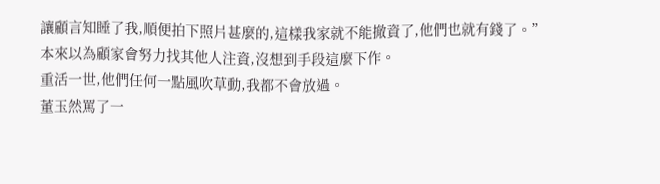讓顧言知睡了我,順便拍下照片甚麼的,這樣我家就不能撤資了,他們也就有錢了。”
本來以為顧家會努力找其他人注資,沒想到手段這麼下作。
重活一世,他們任何一點風吹草動,我都不會放過。
董玉然罵了一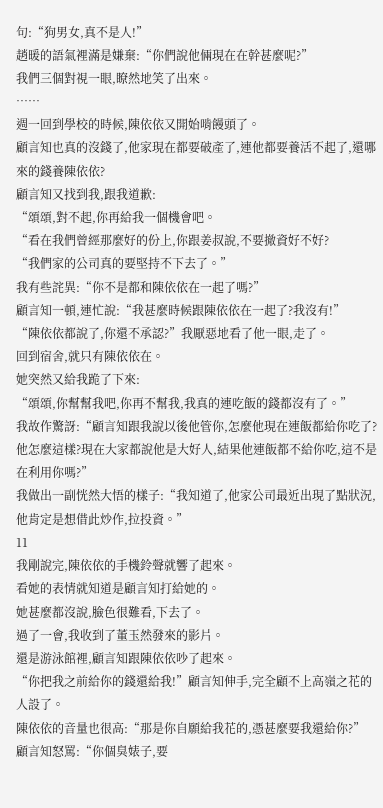句:“狗男女,真不是人!”
趙暖的語氣裡滿是嫌棄:“你們說他倆現在在幹甚麼呢?”
我們三個對視一眼,瞭然地笑了出來。
……
週一回到學校的時候,陳依依又開始啃饅頭了。
顧言知也真的沒錢了,他家現在都要破產了,連他都要養活不起了,還哪來的錢養陳依依?
顧言知又找到我,跟我道歉:
“頌頌,對不起,你再給我一個機會吧。
“看在我們曾經那麼好的份上,你跟姜叔說,不要撤資好不好?
“我們家的公司真的要堅持不下去了。”
我有些詫異:“你不是都和陳依依在一起了嗎?”
顧言知一頓,連忙說:“我甚麼時候跟陳依依在一起了?我沒有!”
“陳依依都說了,你還不承認?”我厭惡地看了他一眼,走了。
回到宿舍,就只有陳依依在。
她突然又給我跪了下來:
“頌頌,你幫幫我吧,你再不幫我,我真的連吃飯的錢都沒有了。”
我故作驚訝:“顧言知跟我說以後他管你,怎麼他現在連飯都給你吃了?他怎麼這樣?現在大家都說他是大好人,結果他連飯都不給你吃,這不是在利用你嗎?”
我做出一副恍然大悟的樣子:“我知道了,他家公司最近出現了點狀況,他肯定是想借此炒作,拉投資。”
11
我剛說完,陳依依的手機鈴聲就響了起來。
看她的表情就知道是顧言知打給她的。
她甚麼都沒說,臉色很難看,下去了。
過了一會,我收到了董玉然發來的影片。
還是游泳館裡,顧言知跟陳依依吵了起來。
“你把我之前給你的錢還給我!”顧言知伸手,完全顧不上高嶺之花的人設了。
陳依依的音量也很高:“那是你自願給我花的,憑甚麼要我還給你?”
顧言知怒罵:“你個臭婊子,要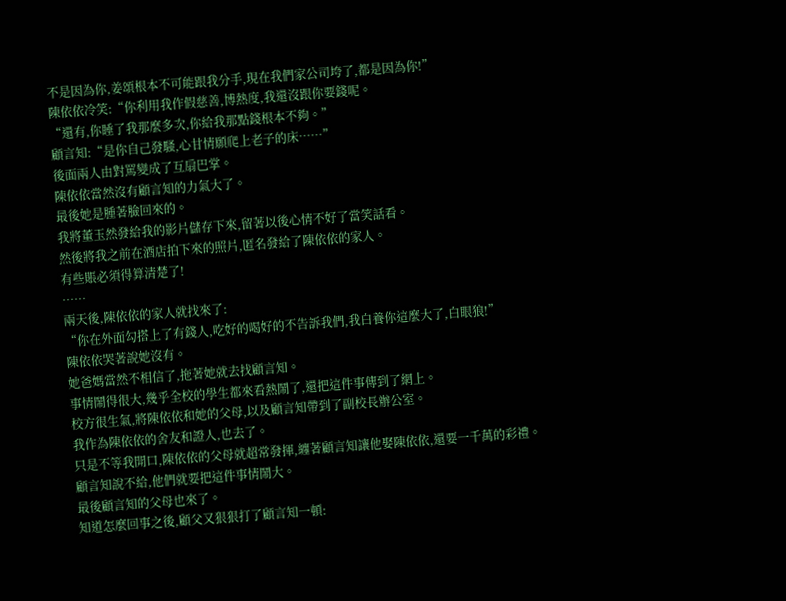不是因為你,姜頌根本不可能跟我分手,現在我們家公司垮了,都是因為你!”
陳依依冷笑:“你利用我作假慈善,博熱度,我還沒跟你要錢呢。
“還有,你睡了我那麼多次,你給我那點錢根本不夠。”
顧言知:“是你自己發騷,心甘情願爬上老子的床……”
後面兩人由對罵變成了互扇巴掌。
陳依依當然沒有顧言知的力氣大了。
最後她是腫著臉回來的。
我將董玉然發給我的影片儲存下來,留著以後心情不好了當笑話看。
然後將我之前在酒店拍下來的照片,匿名發給了陳依依的家人。
有些賬必須得算清楚了!
……
兩天後,陳依依的家人就找來了:
“你在外面勾搭上了有錢人,吃好的喝好的不告訴我們,我白養你這麼大了,白眼狼!”
陳依依哭著說她沒有。
她爸媽當然不相信了,拖著她就去找顧言知。
事情鬧得很大,幾乎全校的學生都來看熱鬧了,還把這件事傳到了網上。
校方很生氣,將陳依依和她的父母,以及顧言知帶到了副校長辦公室。
我作為陳依依的舍友和證人,也去了。
只是不等我開口,陳依依的父母就超常發揮,纏著顧言知讓他娶陳依依,還要一千萬的彩禮。
顧言知說不給,他們就要把這件事情鬧大。
最後顧言知的父母也來了。
知道怎麼回事之後,顧父又狠狠打了顧言知一頓: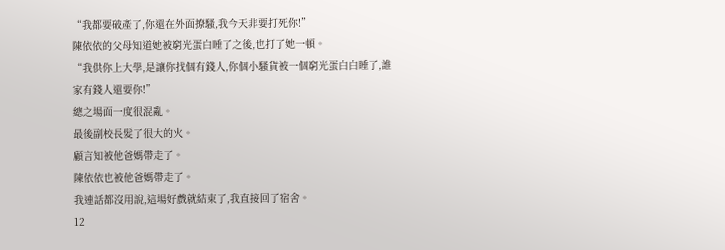“我都要破產了,你還在外面撩騷,我今天非要打死你!”
陳依依的父母知道她被窮光蛋白睡了之後,也打了她一頓。
“我供你上大學,是讓你找個有錢人,你個小騷貨被一個窮光蛋白白睡了,誰家有錢人還要你!”
總之場面一度很混亂。
最後副校長髮了很大的火。
顧言知被他爸媽帶走了。
陳依依也被他爸媽帶走了。
我連話都沒用說,這場好戲就結束了,我直接回了宿舍。
12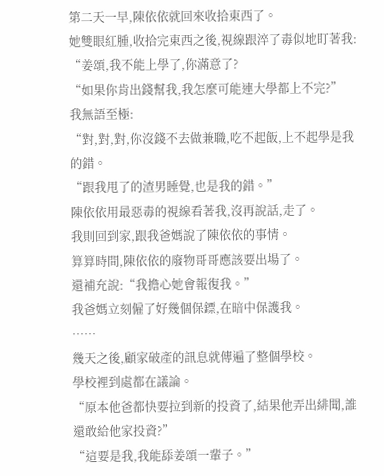第二天一早,陳依依就回來收拾東西了。
她雙眼紅腫,收拾完東西之後,視線跟淬了毒似地盯著我:
“姜頌,我不能上學了,你滿意了?
“如果你肯出錢幫我,我怎麼可能連大學都上不完?”
我無語至極:
“對,對,對,你沒錢不去做兼職,吃不起飯,上不起學是我的錯。
“跟我甩了的渣男睡覺,也是我的錯。”
陳依依用最惡毒的視線看著我,沒再說話,走了。
我則回到家,跟我爸媽說了陳依依的事情。
算算時間,陳依依的廢物哥哥應該要出場了。
還補充說:“我擔心她會報復我。”
我爸媽立刻僱了好幾個保鏢,在暗中保護我。
……
幾天之後,顧家破產的訊息就傳遍了整個學校。
學校裡到處都在議論。
“原本他爸都快要拉到新的投資了,結果他弄出緋聞,誰還敢給他家投資?”
“這要是我,我能舔姜頌一輩子。”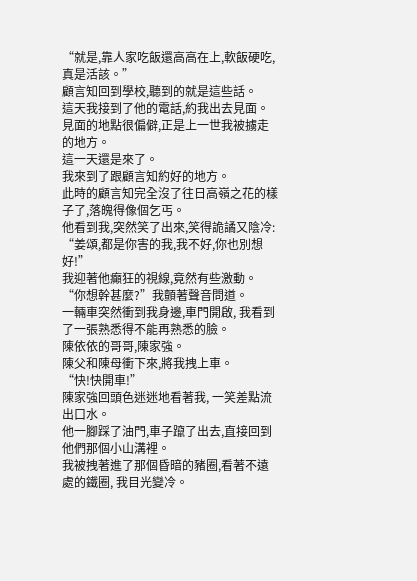“就是,靠人家吃飯還高高在上,軟飯硬吃,真是活該。”
顧言知回到學校,聽到的就是這些話。
這天我接到了他的電話,約我出去見面。
見面的地點很偏僻,正是上一世我被擄走的地方。
這一天還是來了。
我來到了跟顧言知約好的地方。
此時的顧言知完全沒了往日高嶺之花的樣子了,落魄得像個乞丐。
他看到我,突然笑了出來,笑得詭譎又陰冷:
“姜頌,都是你害的我,我不好,你也別想好!”
我迎著他癲狂的視線,竟然有些激動。
“你想幹甚麼?”我顫著聲音問道。
一輛車突然衝到我身邊,車門開啟, 我看到了一張熟悉得不能再熟悉的臉。
陳依依的哥哥,陳家強。
陳父和陳母衝下來,將我拽上車。
“快!快開車!”
陳家強回頭色迷迷地看著我, 一笑差點流出口水。
他一腳踩了油門,車子躥了出去,直接回到他們那個小山溝裡。
我被拽著進了那個昏暗的豬圈,看著不遠處的鐵圈, 我目光變冷。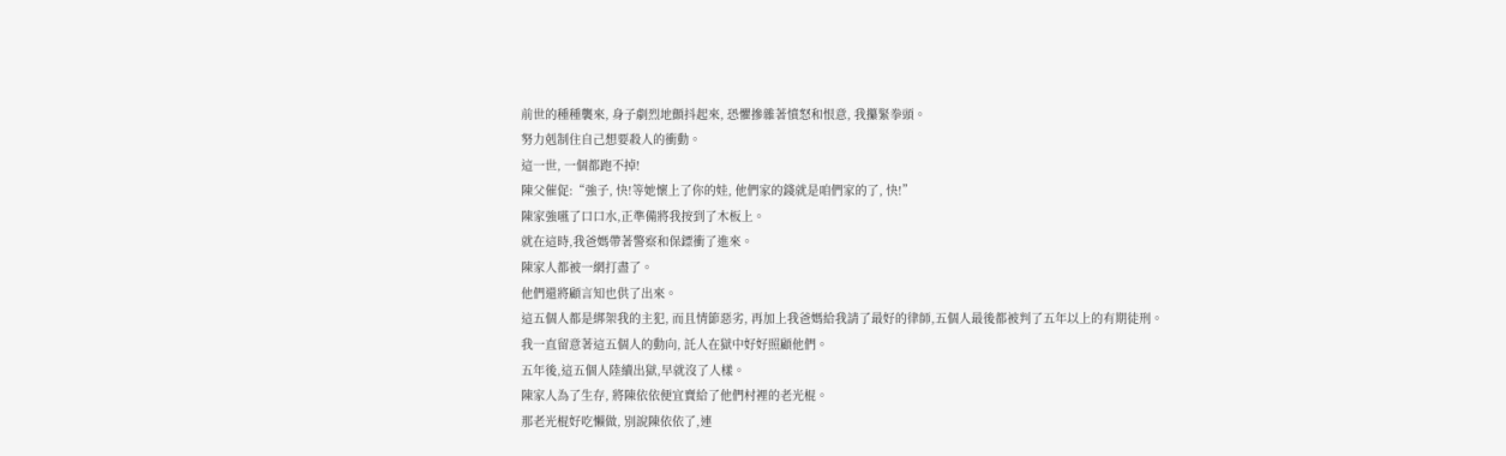前世的種種襲來, 身子劇烈地顫抖起來, 恐懼摻雜著憤怒和恨意, 我攥緊拳頭。
努力剋制住自己想要殺人的衝動。
這一世, 一個都跑不掉!
陳父催促:“強子, 快!等她懷上了你的娃, 他們家的錢就是咱們家的了, 快!”
陳家強嚥了口口水,正準備將我按到了木板上。
就在這時,我爸媽帶著警察和保鏢衝了進來。
陳家人都被一網打盡了。
他們還將顧言知也供了出來。
這五個人都是綁架我的主犯, 而且情節惡劣, 再加上我爸媽給我請了最好的律師,五個人最後都被判了五年以上的有期徒刑。
我一直留意著這五個人的動向, 託人在獄中好好照顧他們。
五年後,這五個人陸續出獄,早就沒了人樣。
陳家人為了生存, 將陳依依便宜賣給了他們村裡的老光棍。
那老光棍好吃懶做, 別說陳依依了,連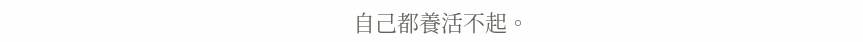自己都養活不起。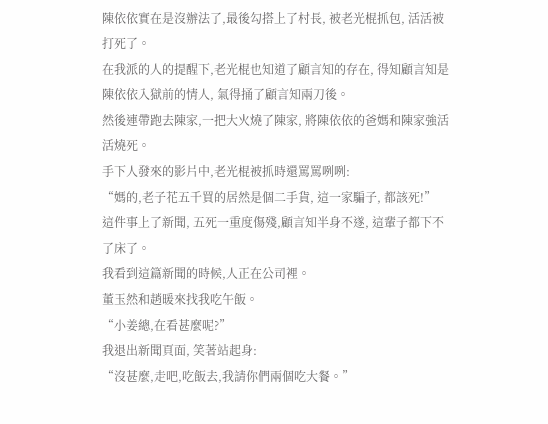陳依依實在是沒辦法了,最後勾搭上了村長, 被老光棍抓包, 活活被打死了。
在我派的人的提醒下,老光棍也知道了顧言知的存在, 得知顧言知是陳依依入獄前的情人, 氣得捅了顧言知兩刀後。
然後連帶跑去陳家,一把大火燒了陳家, 將陳依依的爸媽和陳家強活活燒死。
手下人發來的影片中,老光棍被抓時還罵罵咧咧:
“媽的,老子花五千買的居然是個二手貨, 這一家騙子, 都該死!”
這件事上了新聞, 五死一重度傷殘,顧言知半身不遂, 這輩子都下不了床了。
我看到這篇新聞的時候,人正在公司裡。
董玉然和趙暖來找我吃午飯。
“小姜總,在看甚麼呢?”
我退出新聞頁面, 笑著站起身:
“沒甚麼,走吧,吃飯去,我請你們兩個吃大餐。”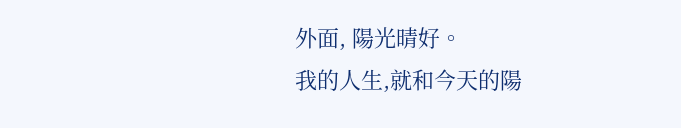外面, 陽光晴好。
我的人生,就和今天的陽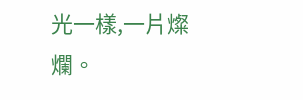光一樣,一片燦爛。